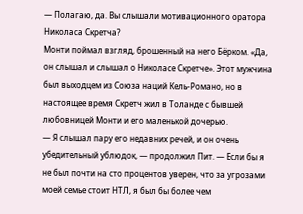— Полагаю, да. Вы слышали мотивационного оратора Николаса Скретча?
Монти поймал взгляд, брошенный на него Бёрком. «Да, он слышал и слышал о Николасе Скретче». Этот мужчина был выходцем из Союза наций Кель-Романо, но в настоящее время Скретч жил в Толанде с бывшей любовницей Монти и его маленькой дочерью.
— Я слышал пару его недавних речей, и он очень убедительный ублюдок, — продолжил Пит. — Если бы я не был почти на сто процентов уверен, что за угрозами моей семье стоит НТЛ, я был бы более чем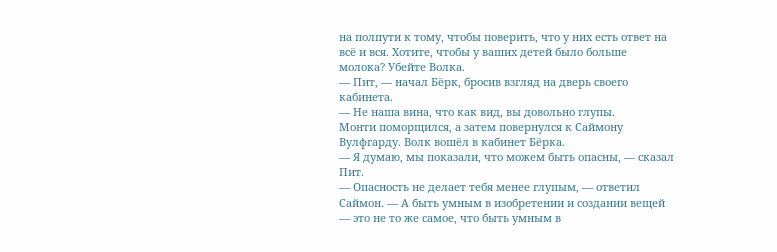на полпути к тому, чтобы поверить, что у них есть ответ на всё и вся. Хотите, чтобы у ваших детей было больше молока? Убейте Волка.
— Пит, — начал Бёрк, бросив взгляд на дверь своего кабинета.
— Не наша вина, что как вид, вы довольно глупы.
Монти поморщился, а затем повернулся к Саймону Вулфгарду. Волк вошёл в кабинет Бёрка.
— Я думаю, мы показали, что можем быть опасны, — сказал Пит.
— Опасность не делает тебя менее глупым, — ответил Саймон. — А быть умным в изобретении и создании вещей — это не то же самое, что быть умным в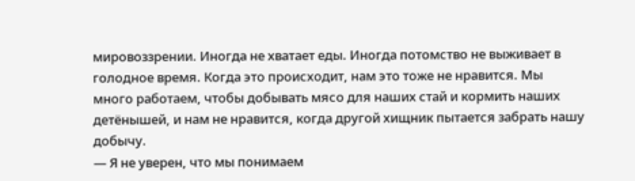мировоззрении. Иногда не хватает еды. Иногда потомство не выживает в голодное время. Когда это происходит, нам это тоже не нравится. Мы много работаем, чтобы добывать мясо для наших стай и кормить наших детёнышей, и нам не нравится, когда другой хищник пытается забрать нашу добычу.
— Я не уверен, что мы понимаем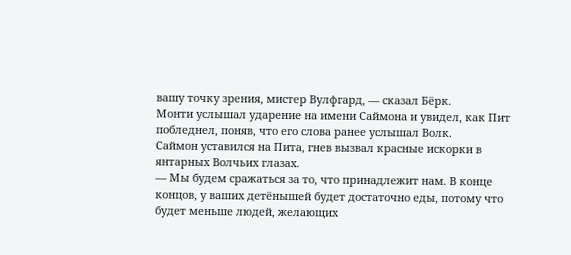вашу точку зрения, мистер Вулфгард, — сказал Бёрк.
Монти услышал ударение на имени Саймона и увидел, как Пит побледнел, поняв, что его слова ранее услышал Волк.
Саймон уставился на Пита, гнев вызвал красные искорки в янтарных Волчьих глазах.
— Мы будем сражаться за то, что принадлежит нам. В конце концов, у ваших детёнышей будет достаточно еды, потому что будет меньше людей, желающих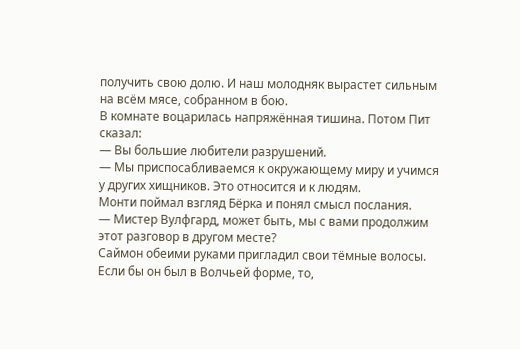получить свою долю. И наш молодняк вырастет сильным на всём мясе, собранном в бою.
В комнате воцарилась напряжённая тишина. Потом Пит сказал:
— Вы большие любители разрушений.
— Мы приспосабливаемся к окружающему миру и учимся у других хищников. Это относится и к людям.
Монти поймал взгляд Бёрка и понял смысл послания.
— Мистер Вулфгард, может быть, мы с вами продолжим этот разговор в другом месте?
Саймон обеими руками пригладил свои тёмные волосы. Если бы он был в Волчьей форме, то,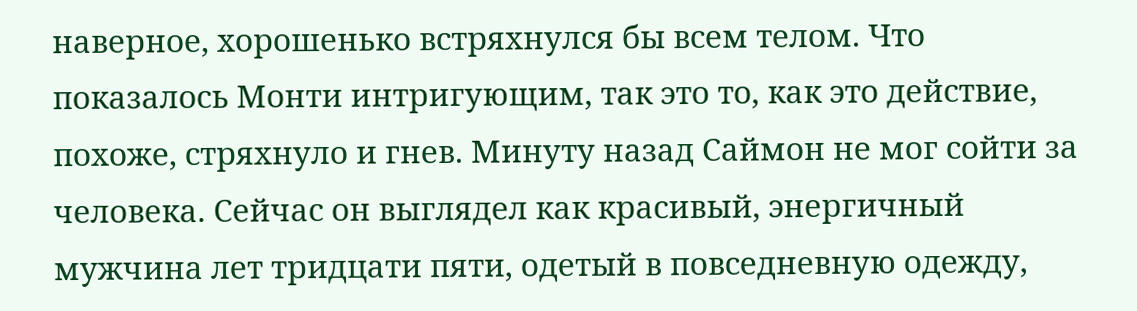наверное, хорошенько встряхнулся бы всем телом. Что показалось Монти интригующим, так это то, как это действие, похоже, стряхнуло и гнев. Минуту назад Саймон не мог сойти за человека. Сейчас он выглядел как красивый, энергичный мужчина лет тридцати пяти, одетый в повседневную одежду,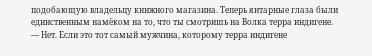подобающую владельцу книжного магазина. Теперь янтарные глаза были единственным намёком на то, что ты смотришь на Волка терра индигене.
— Нет. Если это тот самый мужчина, которому терра индигене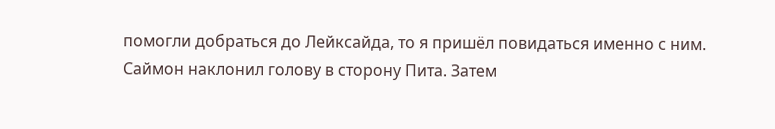помогли добраться до Лейксайда, то я пришёл повидаться именно с ним.
Саймон наклонил голову в сторону Пита. Затем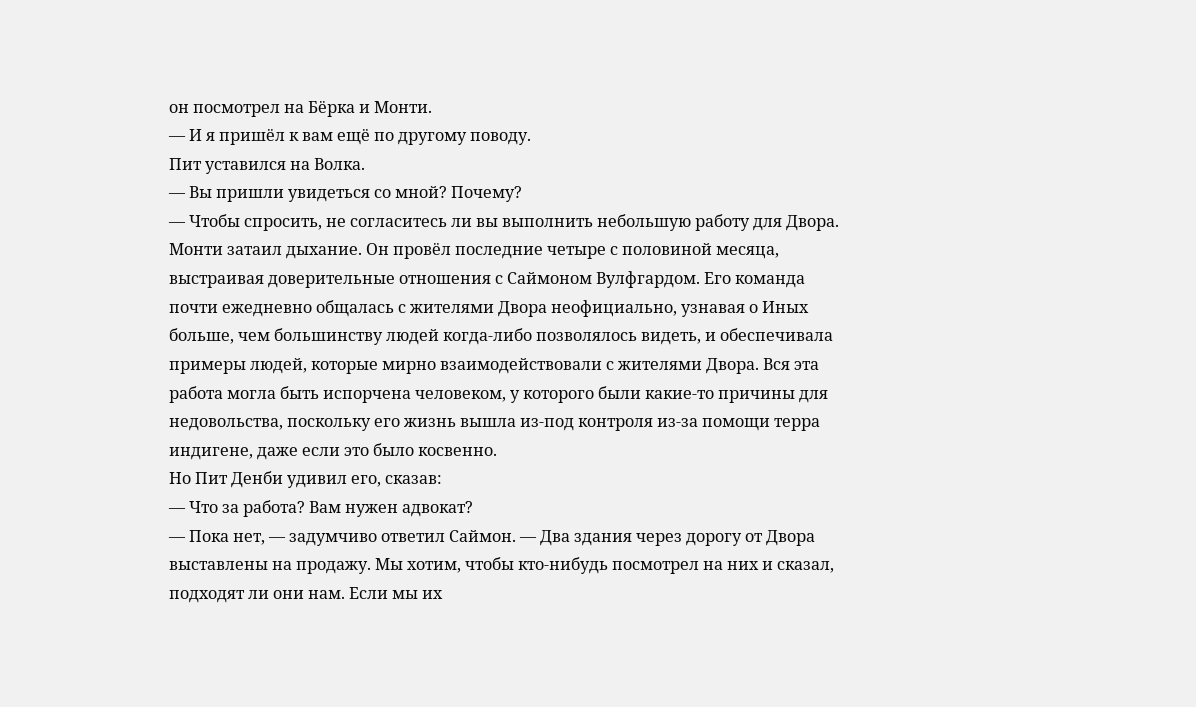он посмотрел на Бёрка и Монти.
— И я пришёл к вам ещё по другому поводу.
Пит уставился на Волка.
— Вы пришли увидеться со мной? Почему?
— Чтобы спросить, не согласитесь ли вы выполнить небольшую работу для Двора.
Монти затаил дыхание. Он провёл последние четыре с половиной месяца, выстраивая доверительные отношения с Саймоном Вулфгардом. Его команда почти ежедневно общалась с жителями Двора неофициально, узнавая о Иных больше, чем большинству людей когда-либо позволялось видеть, и обеспечивала примеры людей, которые мирно взаимодействовали с жителями Двора. Вся эта работа могла быть испорчена человеком, у которого были какие-то причины для недовольства, поскольку его жизнь вышла из-под контроля из-за помощи терра индигене, даже если это было косвенно.
Но Пит Денби удивил его, сказав:
— Что за работа? Вам нужен адвокат?
— Пока нет, — задумчиво ответил Саймон. — Два здания через дорогу от Двора выставлены на продажу. Мы хотим, чтобы кто-нибудь посмотрел на них и сказал, подходят ли они нам. Если мы их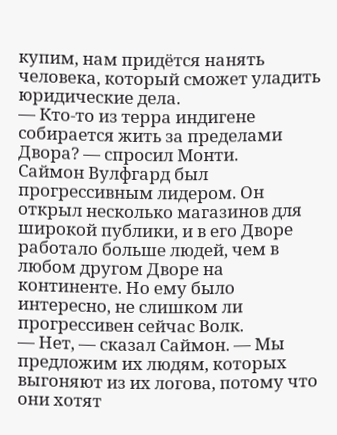купим, нам придётся нанять человека, который сможет уладить юридические дела.
— Кто-то из терра индигене собирается жить за пределами Двора? — спросил Монти.
Саймон Вулфгард был прогрессивным лидером. Он открыл несколько магазинов для широкой публики, и в его Дворе работало больше людей, чем в любом другом Дворе на континенте. Но ему было интересно, не слишком ли прогрессивен сейчас Волк.
— Нет, — сказал Саймон. — Мы предложим их людям, которых выгоняют из их логова, потому что они хотят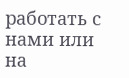работать с нами или на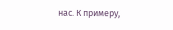нас. К примеру,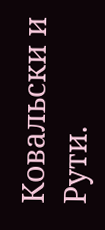Ковальски и Рути.